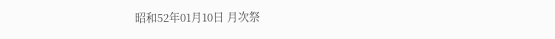昭和52年01月10日 月次祭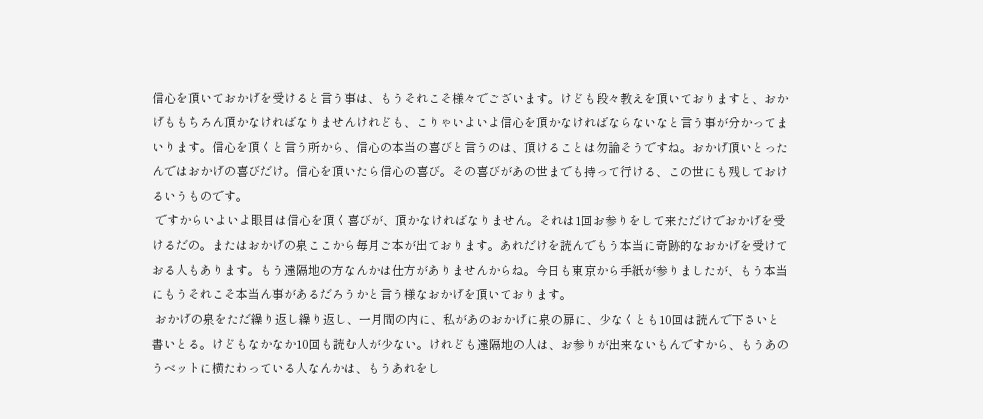信心を頂いておかげを受けると言う事は、もうそれこそ様々でございます。けども段々教えを頂いておりますと、おかげももちろん頂かなければなりませんけれども、こりゃいよいよ信心を頂かなければならないなと言う事が分かってまいります。信心を頂くと言う所から、信心の本当の喜びと言うのは、頂けることは勿論そうですね。おかげ頂いとったんではおかげの喜びだけ。信心を頂いたら信心の喜び。その喜びがあの世までも持って行ける、この世にも残しておけるいうものです。
 ですからいよいよ眼目は信心を頂く喜びが、頂かなければなりません。それは1回お参りをして来ただけでおかげを受けるだの。またはおかげの泉ここから毎月ご本が出ております。あれだけを読んでもう本当に奇跡的なおかげを受けておる人もあります。もう遠隔地の方なんかは仕方がありませんからね。今日も東京から手紙が参りましたが、もう本当にもうそれこそ本当ん事があるだろうかと言う様なおかげを頂いております。
 おかげの泉をただ繰り返し繰り返し、一月間の内に、私があのおかげに泉の扉に、少なくとも10回は読んで下さいと書いとる。けどもなかなか10回も読む人が少ない。けれども遠隔地の人は、お参りが出来ないもんですから、もうあのうベットに横たわっている人なんかは、もうあれをし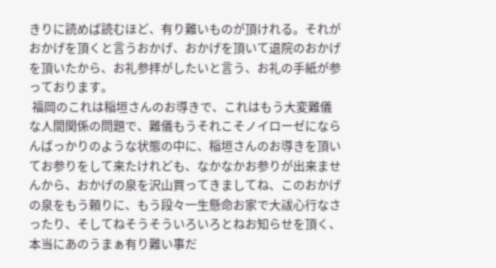きりに読めば読むほど、有り難いものが頂けれる。それがおかげを頂くと言うおかげ、おかげを頂いて退院のおかげを頂いたから、お礼参拝がしたいと言う、お礼の手紙が参っております。
 福岡のこれは稲垣さんのお導きで、これはもう大変難儀な人間関係の問題で、難儀もうそれこそノイローゼにならんばっかりのような状態の中に、稲垣さんのお導きを頂いてお参りをして来たけれども、なかなかお参りが出来ませんから、おかげの泉を沢山買ってきましてね、このおかげの泉をもう頼りに、もう段々一生懸命お家で大祓心行なさったり、そしてねそうそういろいろとねお知らせを頂く、本当にあのうまぁ有り難い事だ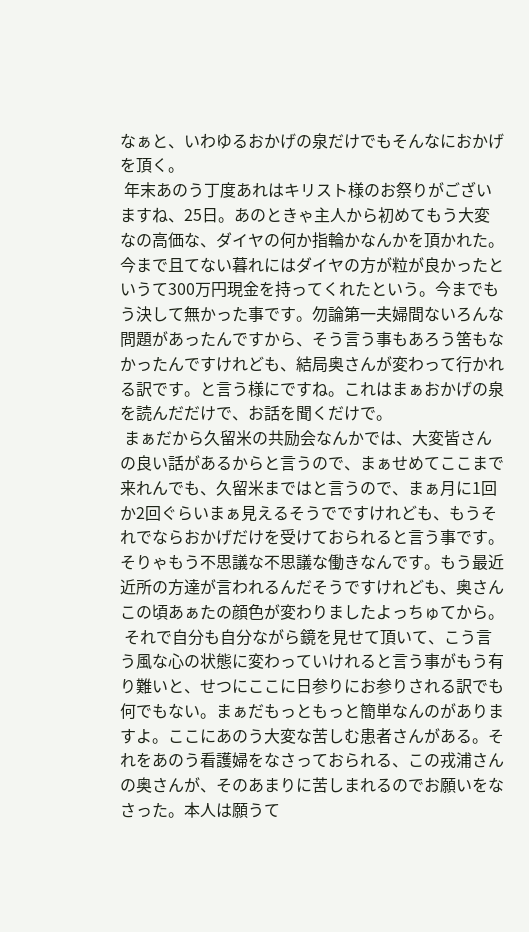なぁと、いわゆるおかげの泉だけでもそんなにおかげを頂く。
 年末あのう丁度あれはキリスト様のお祭りがございますね、25日。あのときゃ主人から初めてもう大変なの高価な、ダイヤの何か指輪かなんかを頂かれた。今まで且てない暮れにはダイヤの方が粒が良かったというて300万円現金を持ってくれたという。今までもう決して無かった事です。勿論第一夫婦間ないろんな問題があったんですから、そう言う事もあろう筈もなかったんですけれども、結局奥さんが変わって行かれる訳です。と言う様にですね。これはまぁおかげの泉を読んだだけで、お話を聞くだけで。
 まぁだから久留米の共励会なんかでは、大変皆さんの良い話があるからと言うので、まぁせめてここまで来れんでも、久留米まではと言うので、まぁ月に1回か2回ぐらいまぁ見えるそうでですけれども、もうそれでならおかげだけを受けておられると言う事です。そりゃもう不思議な不思議な働きなんです。もう最近近所の方達が言われるんだそうですけれども、奥さんこの頃あぁたの顔色が変わりましたよっちゅてから。
 それで自分も自分ながら鏡を見せて頂いて、こう言う風な心の状態に変わっていけれると言う事がもう有り難いと、せつにここに日参りにお参りされる訳でも何でもない。まぁだもっともっと簡単なんのがありますよ。ここにあのう大変な苦しむ患者さんがある。それをあのう看護婦をなさっておられる、この戎浦さんの奥さんが、そのあまりに苦しまれるのでお願いをなさった。本人は願うて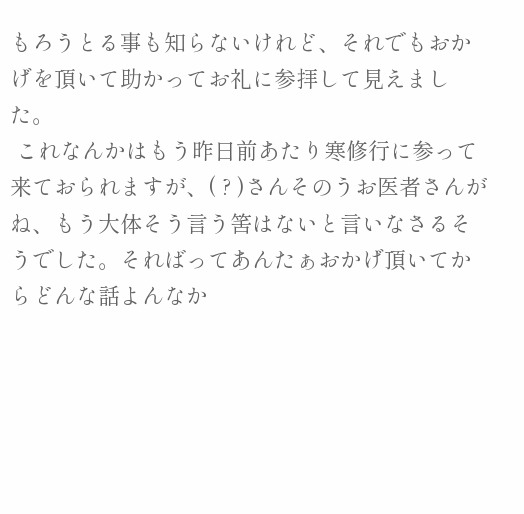もろうとる事も知らないけれど、それでもおかげを頂いて助かってお礼に参拝して見えました。
 これなんかはもう昨日前あたり寒修行に参って来ておられますが、( ? )さんそのうお医者さんがね、もう大体そう言う筈はないと言いなさるそうでした。そればってあんたぁおかげ頂いてからどんな話よんなか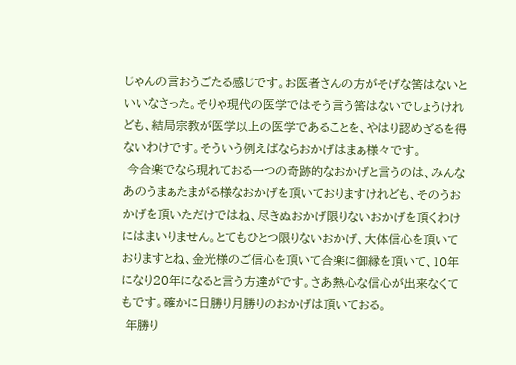じゃんの言おうごたる感じです。お医者さんの方がそげな筈はないといいなさった。そりゃ現代の医学ではそう言う筈はないでしょうけれども、結局宗教が医学以上の医学であることを、やはり認めざるを得ないわけです。そういう例えばならおかげはまぁ様々です。
 今合楽でなら現れておる一つの奇跡的なおかげと言うのは、みんなあのうまぁたまがる様なおかげを頂いておりますけれども、そのうおかげを頂いただけではね、尽きぬおかげ限りないおかげを頂くわけにはまいりません。とてもひとつ限りないおかげ、大体信心を頂いておりますとね、金光様のご信心を頂いて合楽に御縁を頂いて、10年になり20年になると言う方達がです。さあ熱心な信心が出来なくてもです。確かに日勝り月勝りのおかげは頂いておる。
 年勝り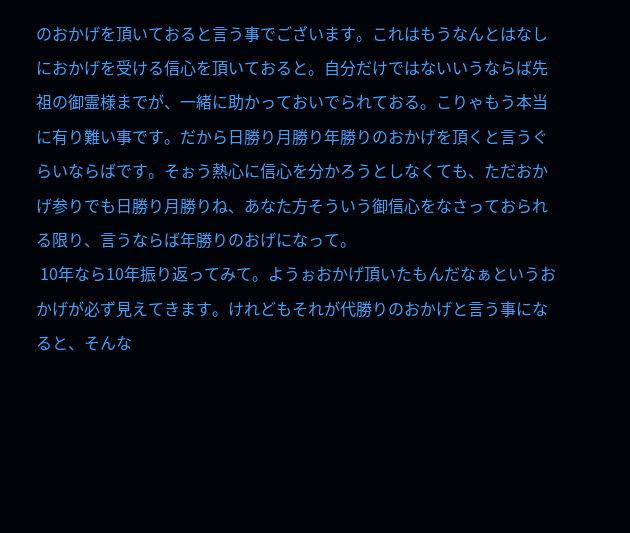のおかげを頂いておると言う事でございます。これはもうなんとはなしにおかげを受ける信心を頂いておると。自分だけではないいうならば先祖の御霊様までが、一緒に助かっておいでられておる。こりゃもう本当に有り難い事です。だから日勝り月勝り年勝りのおかげを頂くと言うぐらいならばです。そぉう熱心に信心を分かろうとしなくても、ただおかげ参りでも日勝り月勝りね、あなた方そういう御信心をなさっておられる限り、言うならば年勝りのおげになって。
 10年なら10年振り返ってみて。ようぉおかげ頂いたもんだなぁというおかげが必ず見えてきます。けれどもそれが代勝りのおかげと言う事になると、そんな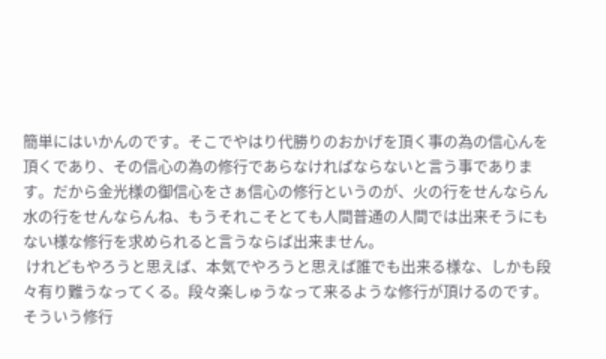簡単にはいかんのです。そこでやはり代勝りのおかげを頂く事の為の信心んを頂くであり、その信心の為の修行であらなければならないと言う事であります。だから金光様の御信心をさぁ信心の修行というのが、火の行をせんならん水の行をせんならんね、もうそれこそとても人間普通の人間では出来そうにもない様な修行を求められると言うならば出来ません。
 けれどもやろうと思えば、本気でやろうと思えば誰でも出来る様な、しかも段々有り難うなってくる。段々楽しゅうなって来るような修行が頂けるのです。そういう修行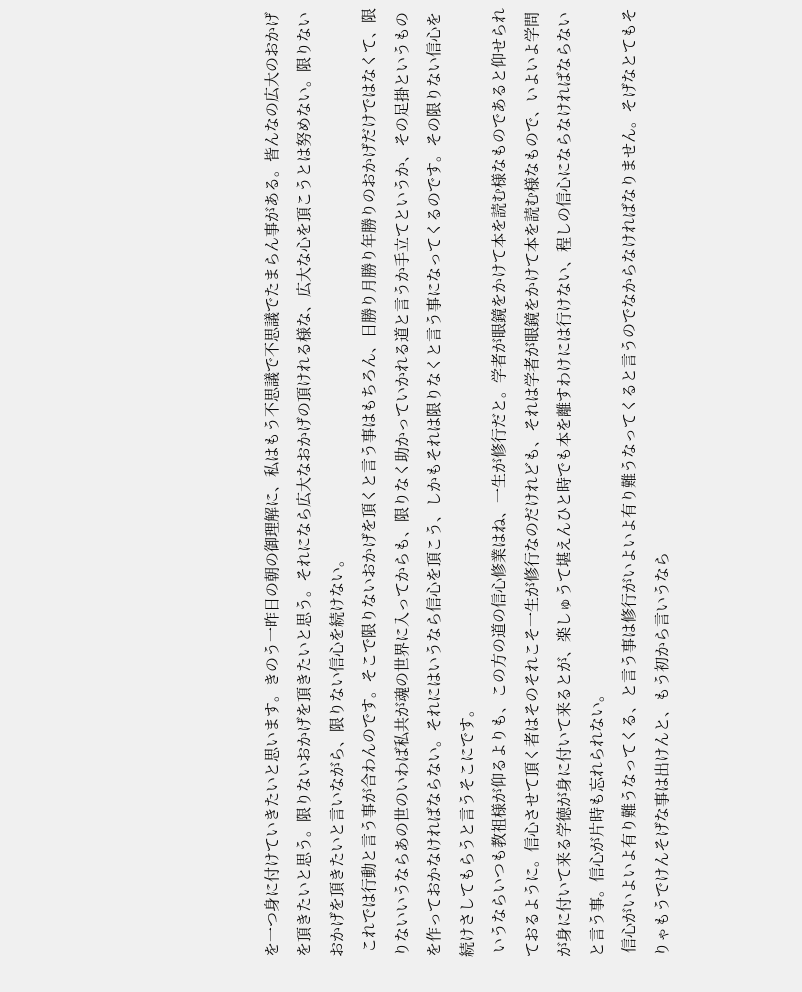を一つ身に付けていきたいと思います。きのう一昨日の朝の御理解に、私はもう不思議で不思議でたまらん事がある。皆んなの広大のおかげを頂きたいと思う。限りないおかげを頂きたいと思う。それになら広大なおかげの頂けれる様な、広大な心を頂こうとは努めない。限りないおかげを頂きたいと言いながら、限りない信心を続けない。
 これでは行動と言う事が合わんのです。そこで限りないおかげを頂くと言う事はもちろん、日勝り月勝り年勝りのおかげだけではなくて、限りないいうならあの世のいわば私共が魂の世界に入ってからも、限りなく助かっていかれる道と言うか手立てというか、その足掛というものを作っておかなければならない。それにはいうなら信心を頂こう、しかもそれは限りなくと言う事になってくるのです。その限りない信心を続けさしてもらうと言うそこにです。
 いうならいつも教祖様が仰るよりも、この方の道の信心修業はね、一生が修行だと。学者が眼鏡をかけて本を読む様なものであると仰せられておるように。信心させて頂く者はそのそれこそ一生が修行なのだけれども、それは学者が眼鏡をかけて本を読む様なもので、いよいよ学問が身に付いて来る学徳が身に付いて来るとが、楽しゅうて堪えんひと時でも本を離すわけには行けない、程しの信心にならなければならないと言う事。信心が片時も忘れられない。
 信心がいよいよ有り難うなってくる、と言う事は修行がいよいよ有り難うなってくると言うのでなからなければなりません。そげなとてもそりゃもうでけんそげな事は出けんと、もう初から言いうなら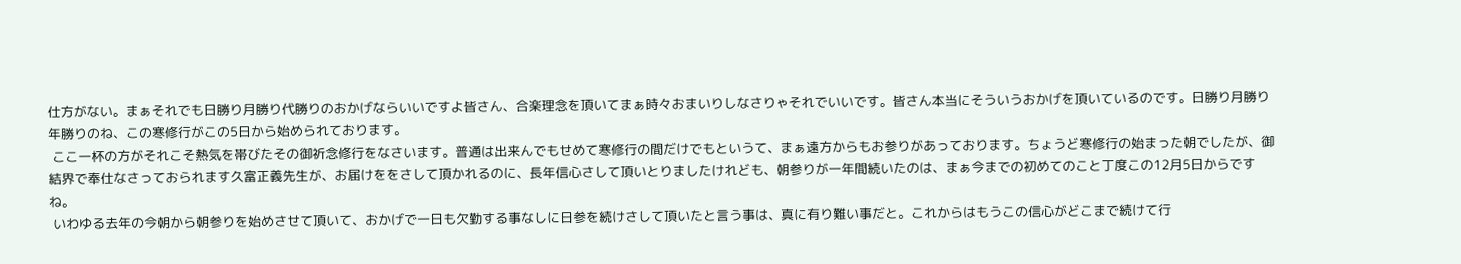仕方がない。まぁそれでも日勝り月勝り代勝りのおかげならいいですよ皆さん、合楽理念を頂いてまぁ時々おまいりしなさりゃそれでいいです。皆さん本当にそういうおかげを頂いているのです。日勝り月勝り年勝りのね、この寒修行がこの5日から始められております。
 ここ一杯の方がそれこそ熱気を帯びたその御祈念修行をなさいます。普通は出来んでもせめて寒修行の間だけでもというて、まぁ遠方からもお参りがあっております。ちょうど寒修行の始まった朝でしたが、御結界で奉仕なさっておられます久富正義先生が、お届けををさして頂かれるのに、長年信心さして頂いとりましたけれども、朝参りが一年間続いたのは、まぁ今までの初めてのこと丁度この12月5日からですね。
 いわゆる去年の今朝から朝参りを始めさせて頂いて、おかげで一日も欠勤する事なしに日参を続けさして頂いたと言う事は、真に有り難い事だと。これからはもうこの信心がどこまで続けて行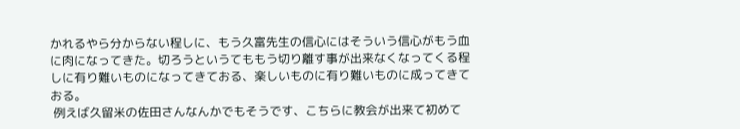かれるやら分からない程しに、もう久富先生の信心にはそういう信心がもう血に肉になってきた。切ろうというてももう切り離す事が出来なくなってくる程しに有り難いものになってきておる、楽しいものに有り難いものに成ってきておる。
 例えば久留米の佐田さんなんかでもそうです、こちらに教会が出来て初めて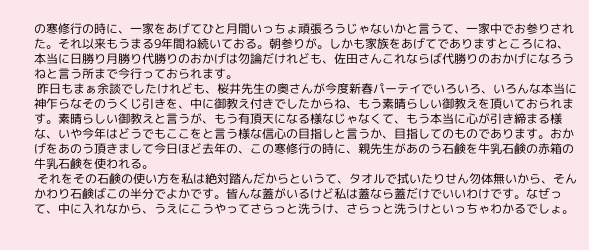の寒修行の時に、一家をあげてひと月間いっちょ頑張ろうじゃないかと言うて、一家中でお参りされた。それ以来もうまる9年間ね続いておる。朝参りが。しかも家族をあげてでありますところにね、本当に日勝り月勝り代勝りのおかげは勿論だけれども、佐田さんこれならば代勝りのおかげになろうねと言う所まで今行っておられます。
 昨日もまぁ余談でしたけれども、桜井先生の奥さんが今度新春パーテイでいろいろ、いろんな本当に神乍らなそのうくじ引きを、中に御教え付きでしたからね、もう素晴らしい御教えを頂いておられます。素晴らしい御教えと言うが、もう有頂天になる様なじゃなくて、もう本当に心が引き締まる様な、いや今年はどうでもここをと言う様な信心の目指しと言うか、目指してのものであります。おかげをあのう頂きまして今日ほど去年の、この寒修行の時に、親先生があのう石鹸を牛乳石鹸の赤箱の牛乳石鹸を使われる。
 それをその石鹸の使い方を私は絶対踏んだからというて、タオルで拭いたりせん勿体無いから、そんかわり石鹸ばこの半分でよかです。皆んな蓋がいるけど私は蓋なら蓋だけでいいわけです。なぜって、中に入れなから、うえにこうやってさらっと洗うけ、さらっと洗うけといっちゃわかるでしょ。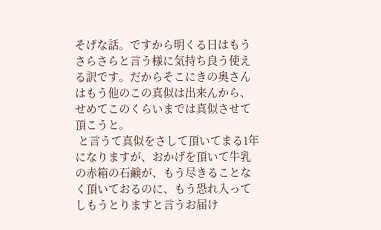そげな話。ですから明くる日はもうさらさらと言う様に気持ち良う使える訳です。だからそこにきの奥さんはもう他のこの真似は出来んから、せめてこのくらいまでは真似させて頂こうと。
 と言うて真似をさして頂いてまる1年になりますが、おかげを頂いて牛乳の赤箱の石鹸が、もう尽きることなく頂いておるのに、もう恐れ入ってしもうとりますと言うお届け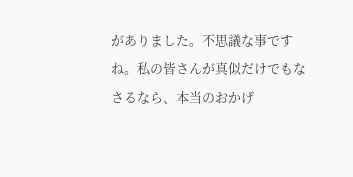がありました。不思議な事ですね。私の皆さんが真似だけでもなさるなら、本当のおかげ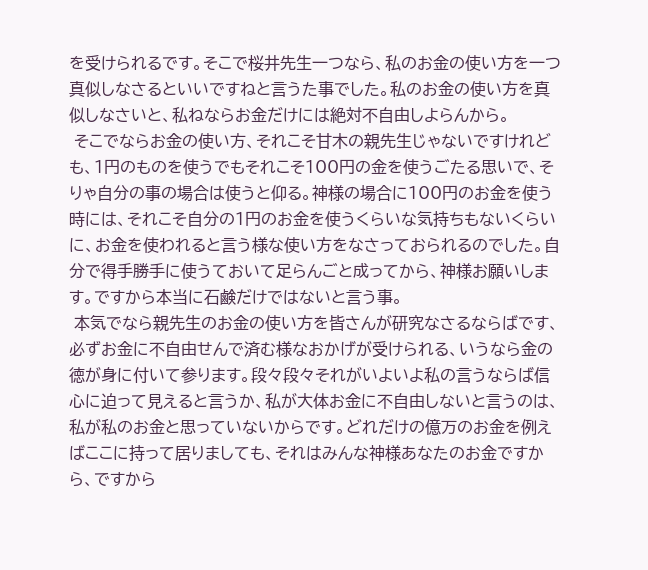を受けられるです。そこで桜井先生一つなら、私のお金の使い方を一つ真似しなさるといいですねと言うた事でした。私のお金の使い方を真似しなさいと、私ねならお金だけには絶対不自由しよらんから。
 そこでならお金の使い方、それこそ甘木の親先生じゃないですけれども、1円のものを使うでもそれこそ100円の金を使うごたる思いで、そりゃ自分の事の場合は使うと仰る。神様の場合に100円のお金を使う時には、それこそ自分の1円のお金を使うくらいな気持ちもないくらいに、お金を使われると言う様な使い方をなさっておられるのでした。自分で得手勝手に使うておいて足らんごと成ってから、神様お願いします。ですから本当に石鹸だけではないと言う事。
 本気でなら親先生のお金の使い方を皆さんが研究なさるならばです、必ずお金に不自由せんで済む様なおかげが受けられる、いうなら金の徳が身に付いて参ります。段々段々それがいよいよ私の言うならば信心に迫って見えると言うか、私が大体お金に不自由しないと言うのは、私が私のお金と思っていないからです。どれだけの億万のお金を例えばここに持って居りましても、それはみんな神様あなたのお金ですから、ですから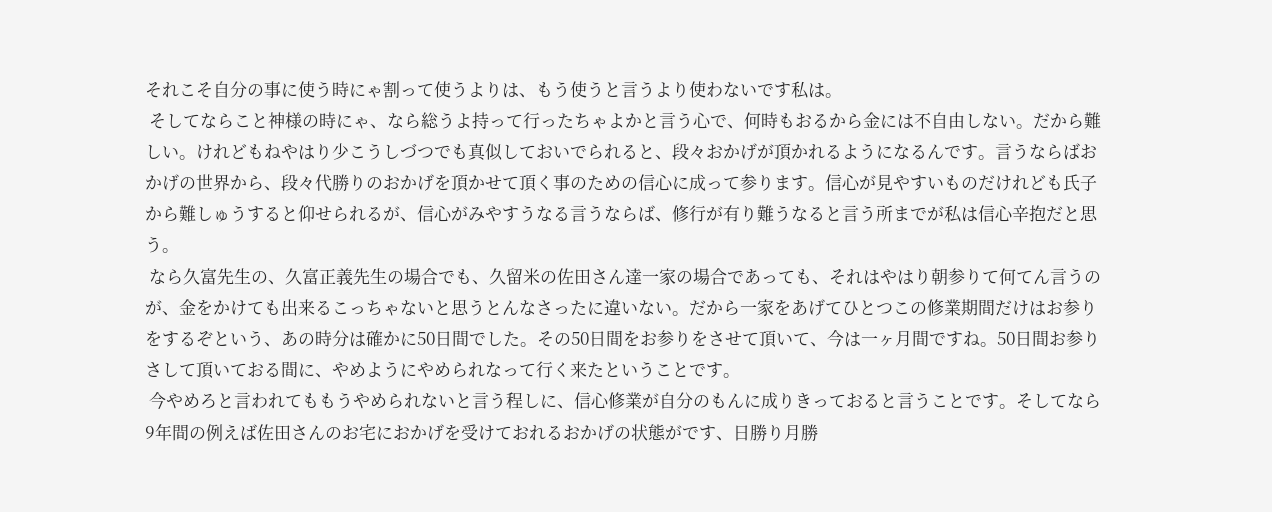それこそ自分の事に使う時にゃ割って使うよりは、もう使うと言うより使わないです私は。
 そしてならこと神様の時にゃ、なら総うよ持って行ったちゃよかと言う心で、何時もおるから金には不自由しない。だから難しい。けれどもねやはり少こうしづつでも真似しておいでられると、段々おかげが頂かれるようになるんです。言うならばおかげの世界から、段々代勝りのおかげを頂かせて頂く事のための信心に成って参ります。信心が見やすいものだけれども氏子から難しゅうすると仰せられるが、信心がみやすうなる言うならば、修行が有り難うなると言う所までが私は信心辛抱だと思う。
 なら久富先生の、久富正義先生の場合でも、久留米の佐田さん達一家の場合であっても、それはやはり朝参りて何てん言うのが、金をかけても出来るこっちゃないと思うとんなさったに違いない。だから一家をあげてひとつこの修業期間だけはお参りをするぞという、あの時分は確かに50日間でした。その50日間をお参りをさせて頂いて、今は一ヶ月間ですね。50日間お参りさして頂いておる間に、やめようにやめられなって行く来たということです。
 今やめろと言われてももうやめられないと言う程しに、信心修業が自分のもんに成りきっておると言うことです。そしてなら9年間の例えば佐田さんのお宅におかげを受けておれるおかげの状態がです、日勝り月勝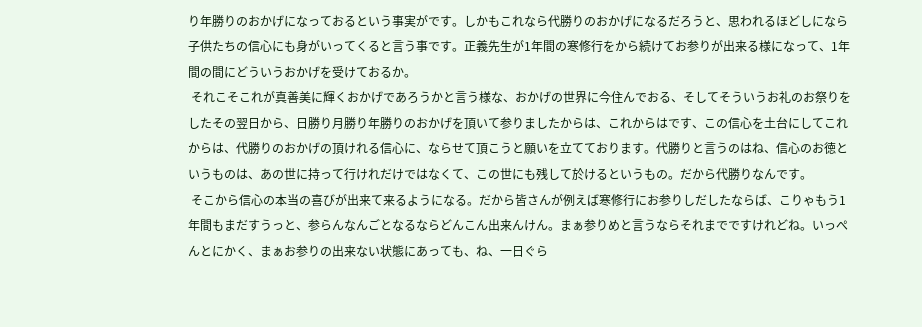り年勝りのおかげになっておるという事実がです。しかもこれなら代勝りのおかげになるだろうと、思われるほどしになら子供たちの信心にも身がいってくると言う事です。正義先生が1年間の寒修行をから続けてお参りが出来る様になって、1年間の間にどういうおかげを受けておるか。
 それこそこれが真善美に輝くおかげであろうかと言う様な、おかげの世界に今住んでおる、そしてそういうお礼のお祭りをしたその翌日から、日勝り月勝り年勝りのおかげを頂いて参りましたからは、これからはです、この信心を土台にしてこれからは、代勝りのおかげの頂けれる信心に、ならせて頂こうと願いを立てております。代勝りと言うのはね、信心のお徳というものは、あの世に持って行けれだけではなくて、この世にも残して於けるというもの。だから代勝りなんです。
 そこから信心の本当の喜びが出来て来るようになる。だから皆さんが例えば寒修行にお参りしだしたならば、こりゃもう1年間もまだすうっと、参らんなんごとなるならどんこん出来んけん。まぁ参りめと言うならそれまでですけれどね。いっぺんとにかく、まぁお参りの出来ない状態にあっても、ね、一日ぐら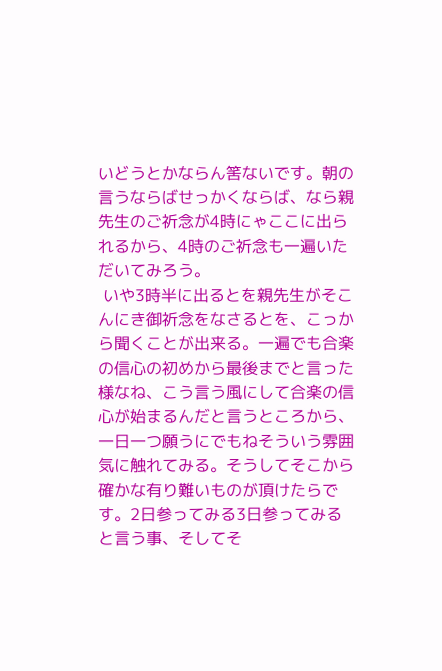いどうとかならん筈ないです。朝の言うならばせっかくならば、なら親先生のご祈念が4時にゃここに出られるから、4時のご祈念も一遍いただいてみろう。
 いや3時半に出るとを親先生がそこんにき御祈念をなさるとを、こっから聞くことが出来る。一遍でも合楽の信心の初めから最後までと言った様なね、こう言う風にして合楽の信心が始まるんだと言うところから、一日一つ願うにでもねそういう雰囲気に触れてみる。そうしてそこから確かな有り難いものが頂けたらです。2日参ってみる3日参ってみると言う事、そしてそ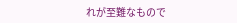れが至難なもので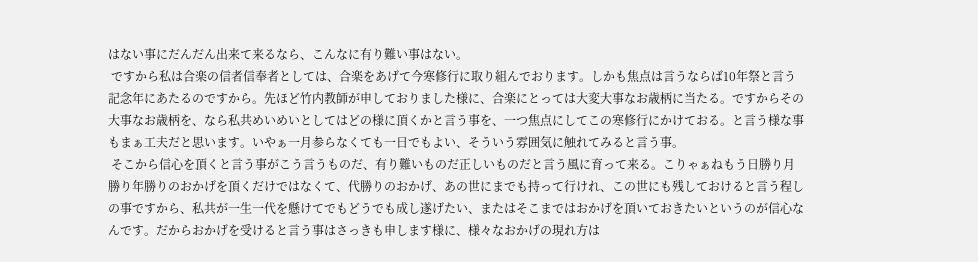はない事にだんだん出来て来るなら、こんなに有り難い事はない。
 ですから私は合楽の信者信奉者としては、合楽をあげて今寒修行に取り組んでおります。しかも焦点は言うならば10年祭と言う記念年にあたるのですから。先ほど竹内教師が申しておりました様に、合楽にとっては大変大事なお歳柄に当たる。ですからその大事なお歳柄を、なら私共めいめいとしてはどの様に頂くかと言う事を、一つ焦点にしてこの寒修行にかけておる。と言う様な事もまぁ工夫だと思います。いやぁ一月参らなくても一日でもよい、そういう雰囲気に触れてみると言う事。
 そこから信心を頂くと言う事がこう言うものだ、有り難いものだ正しいものだと言う風に育って来る。こりゃぁねもう日勝り月勝り年勝りのおかげを頂くだけではなくて、代勝りのおかげ、あの世にまでも持って行けれ、この世にも残しておけると言う程しの事ですから、私共が一生一代を懸けてでもどうでも成し遂げたい、またはそこまではおかげを頂いておきたいというのが信心なんです。だからおかげを受けると言う事はさっきも申します様に、様々なおかげの現れ方は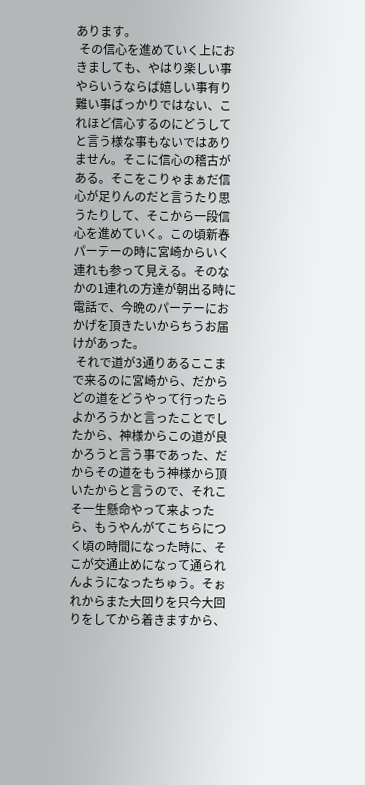あります。
 その信心を進めていく上におきましても、やはり楽しい事やらいうならば嬉しい事有り難い事ばっかりではない、これほど信心するのにどうしてと言う様な事もないではありません。そこに信心の稽古がある。そこをこりゃまぁだ信心が足りんのだと言うたり思うたりして、そこから一段信心を進めていく。この頃新春パーテーの時に宮崎からいく連れも参って見える。そのなかの1連れの方達が朝出る時に電話で、今晩のパーテーにおかげを頂きたいからちうお届けがあった。
 それで道が3通りあるここまで来るのに宮崎から、だからどの道をどうやって行ったらよかろうかと言ったことでしたから、神様からこの道が良かろうと言う事であった、だからその道をもう神様から頂いたからと言うので、それこそ一生懸命やって来よったら、もうやんがてこちらにつく頃の時間になった時に、そこが交通止めになって通られんようになったちゅう。そぉれからまた大回りを只今大回りをしてから着きますから、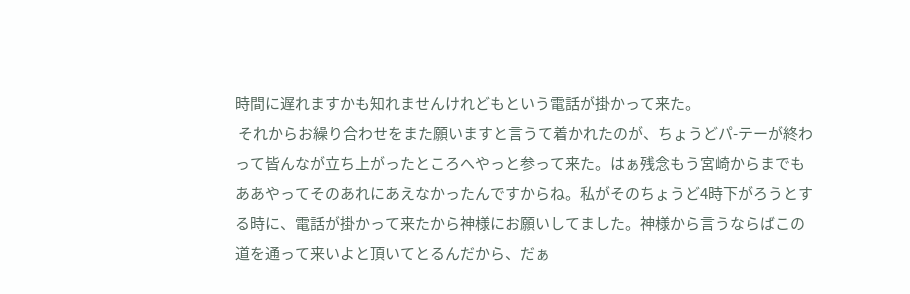時間に遅れますかも知れませんけれどもという電話が掛かって来た。
 それからお繰り合わせをまた願いますと言うて着かれたのが、ちょうどパ-テーが終わって皆んなが立ち上がったところへやっと参って来た。はぁ残念もう宮崎からまでもああやってそのあれにあえなかったんですからね。私がそのちょうど4時下がろうとする時に、電話が掛かって来たから神様にお願いしてました。神様から言うならばこの道を通って来いよと頂いてとるんだから、だぁ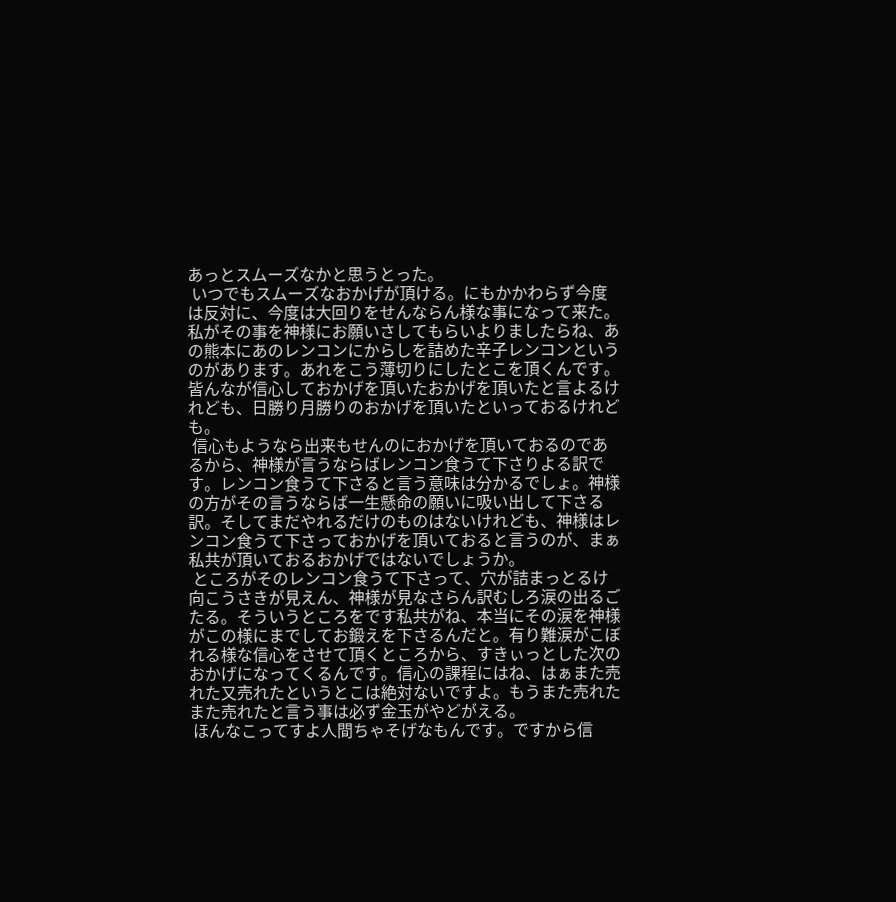あっとスムーズなかと思うとった。
 いつでもスムーズなおかげが頂ける。にもかかわらず今度は反対に、今度は大回りをせんならん様な事になって来た。私がその事を神様にお願いさしてもらいよりましたらね、あの熊本にあのレンコンにからしを詰めた辛子レンコンというのがあります。あれをこう薄切りにしたとこを頂くんです。皆んなが信心しておかげを頂いたおかげを頂いたと言よるけれども、日勝り月勝りのおかげを頂いたといっておるけれども。
 信心もようなら出来もせんのにおかげを頂いておるのであるから、神様が言うならばレンコン食うて下さりよる訳です。レンコン食うて下さると言う意味は分かるでしょ。神様の方がその言うならば一生懸命の願いに吸い出して下さる訳。そしてまだやれるだけのものはないけれども、神様はレンコン食うて下さっておかげを頂いておると言うのが、まぁ私共が頂いておるおかげではないでしょうか。
 ところがそのレンコン食うて下さって、穴が詰まっとるけ向こうさきが見えん、神様が見なさらん訳むしろ涙の出るごたる。そういうところをです私共がね、本当にその涙を神様がこの様にまでしてお鍛えを下さるんだと。有り難涙がこぼれる様な信心をさせて頂くところから、すきぃっとした次のおかげになってくるんです。信心の課程にはね、はぁまた売れた又売れたというとこは絶対ないですよ。もうまた売れたまた売れたと言う事は必ず金玉がやどがえる。
 ほんなこってすよ人間ちゃそげなもんです。ですから信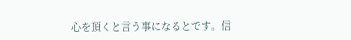心を頂くと言う事になるとです。信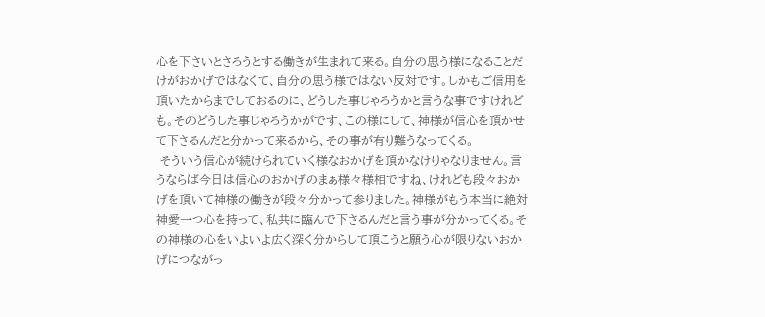心を下さいとさろうとする働きが生まれて来る。自分の思う様になることだけがおかげではなくて、自分の思う様ではない反対です。しかもご信用を頂いたからまでしておるのに、どうした事じゃろうかと言うな事ですけれども。そのどうした事じゃろうかがです、この様にして、神様が信心を頂かせて下さるんだと分かって来るから、その事が有り難うなってくる。
 そういう信心が続けられていく様なおかげを頂かなけりゃなりません。言うならば今日は信心のおかげのまぁ様々様相ですね、けれども段々おかげを頂いて神様の働きが段々分かって参りました。神様がもう本当に絶対神愛一つ心を持って、私共に臨んで下さるんだと言う事が分かってくる。その神様の心をいよいよ広く深く分からして頂こうと願う心が限りないおかげにつながっ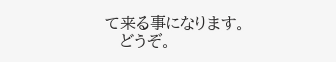て来る事になります。
   どうぞ。